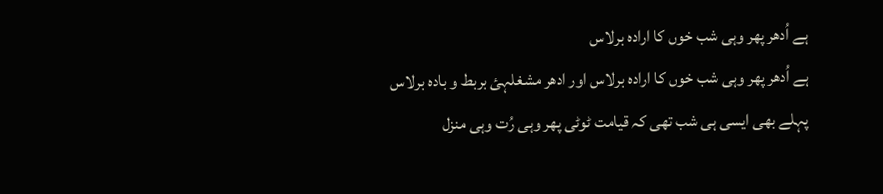ہے اُدھر پھر وہی شب خوں کا ارادہ برلاس
ہے اُدھر پھر وہی شب خوں کا ارادہ برلاس اور ادھر مشغلہئ بربط و بادہ برلاس پہلے بھی ایسی ہی شب تھی کہ قیامت ٹوٹی پھر وہی رُت وہی منزل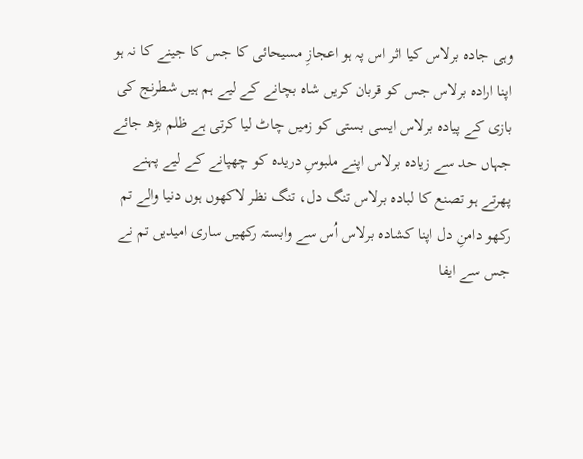وہی جادہ برلاس کیا اثر اس پہ ہو اعجازِ مسیحائی کا جس کا جینے کا نہ ہو اپنا ارادہ برلاس جس کو قربان کریں شاہ بچانے کے لیے ہم ہیں شطرنج کی بازی کے پیادہ برلاس ایسی بستی کو زمیں چاٹ لیا کرتی ہے ظلم بڑھ جائے جہاں حد سے زیادہ برلاس اپنے ملبوسِ دریدہ کو چھپانے کے لیے پہنے پھرتے ہو تصنع کا لبادہ برلاس تنگ دل، تنگ نظر لاکھوں ہوں دنیا والے تم رکھو دامنِ دل اپنا کشادہ برلاس اُس سے وابستہ رکھیں ساری امیدیں تم نے جس سے ایفا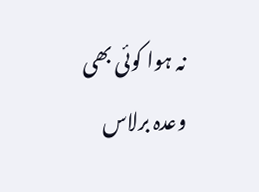نہ ہوا کوئی بھی وعدہ برلاس